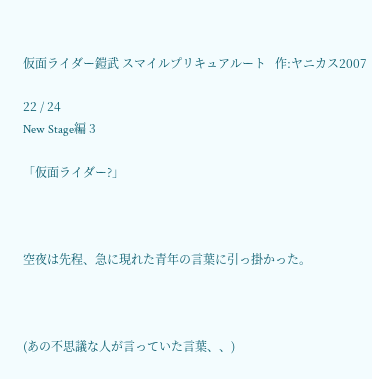仮面ライダー鎧武 スマイルプリキュアルート   作:ヤニカス2007

22 / 24
New Stage編 3

「仮面ライダー?」



空夜は先程、急に現れた青年の言葉に引っ掛かった。



(あの不思議な人が言っていた言葉、、)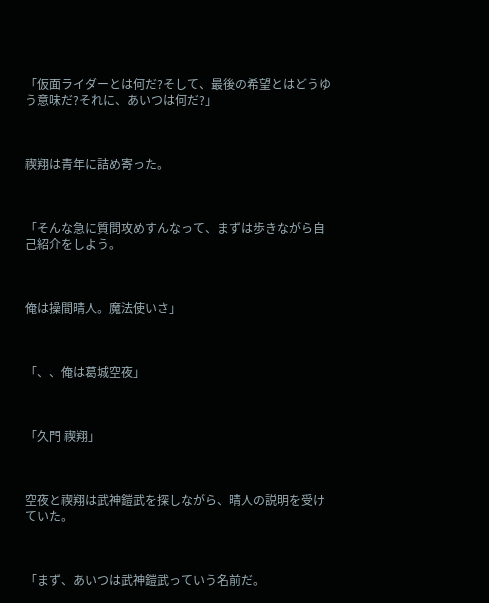「仮面ライダーとは何だ?そして、最後の希望とはどうゆう意味だ?それに、あいつは何だ?」



禊翔は青年に詰め寄った。



「そんな急に質問攻めすんなって、まずは歩きながら自己紹介をしよう。



俺は操間晴人。魔法使いさ」



「、、俺は葛城空夜」



「久門 禊翔」



空夜と禊翔は武神鎧武を探しながら、晴人の説明を受けていた。



「まず、あいつは武神鎧武っていう名前だ。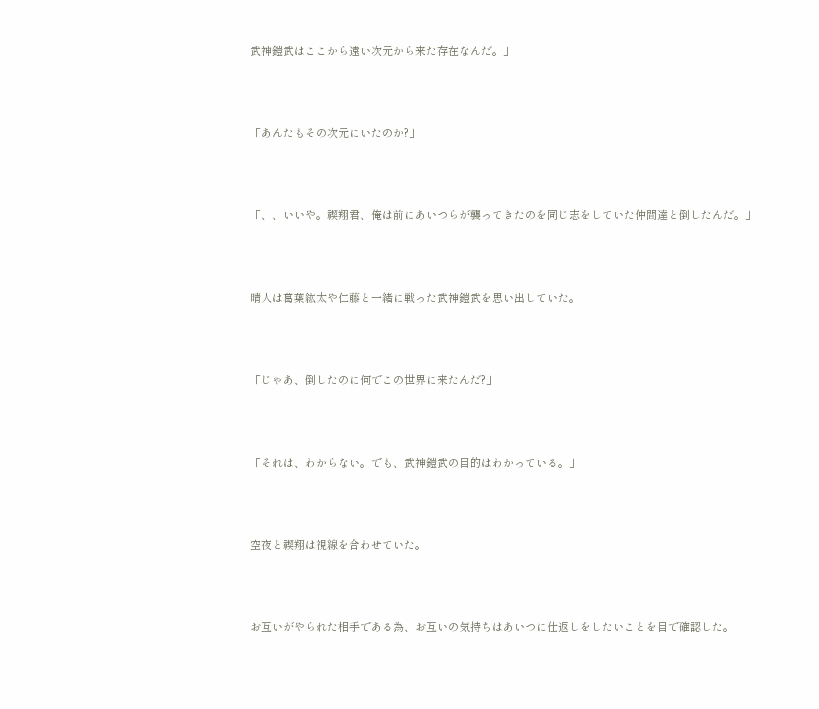武神鎧武はここから遠い次元から来た存在なんだ。」



「あんたもその次元にいたのか?」



「、、いいや。禊翔君、俺は前にあいつらが襲ってきたのを同じ志をしていた仲間達と倒したんだ。」



晴人は葛葉紘太や仁藤と一緒に戦った武神鎧武を思い出していた。



「じゃあ、倒したのに何でこの世界に来たんだ?」



「それは、わからない。でも、武神鎧武の目的はわかっている。」



空夜と禊翔は視線を合わせていた。



お互いがやられた相手である為、お互いの気持ちはあいつに仕返しをしたいことを目で確認した。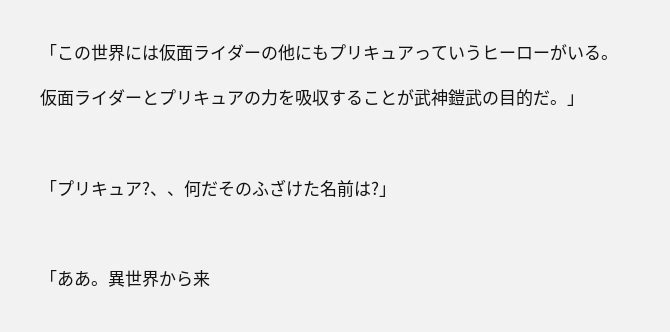「この世界には仮面ライダーの他にもプリキュアっていうヒーローがいる。

仮面ライダーとプリキュアの力を吸収することが武神鎧武の目的だ。」



「プリキュア?、、何だそのふざけた名前は?」



「ああ。異世界から来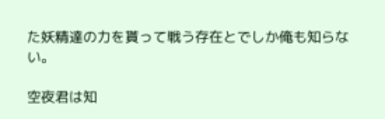た妖精達の力を貰って戦う存在とでしか俺も知らない。

空夜君は知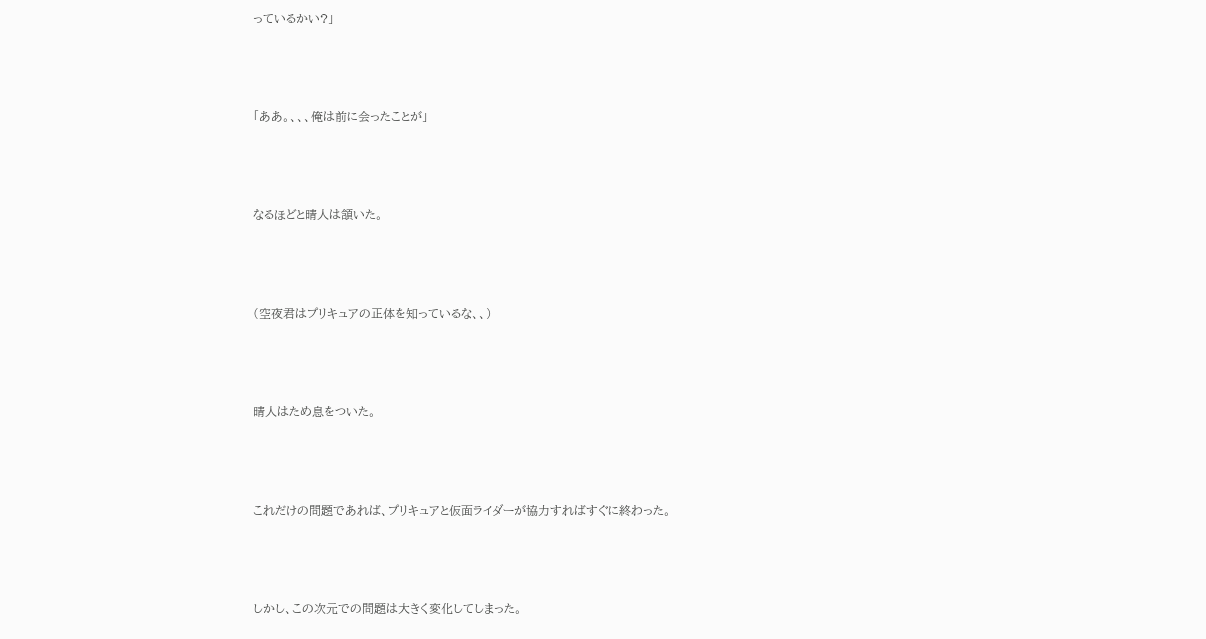っているかい?」



「ああ。、、、俺は前に会ったことが」



なるほどと晴人は頷いた。



(空夜君はプリキュアの正体を知っているな、、)



晴人はため息をついた。



これだけの問題であれば、プリキュアと仮面ライダーが協力すればすぐに終わった。



しかし、この次元での問題は大きく変化してしまった。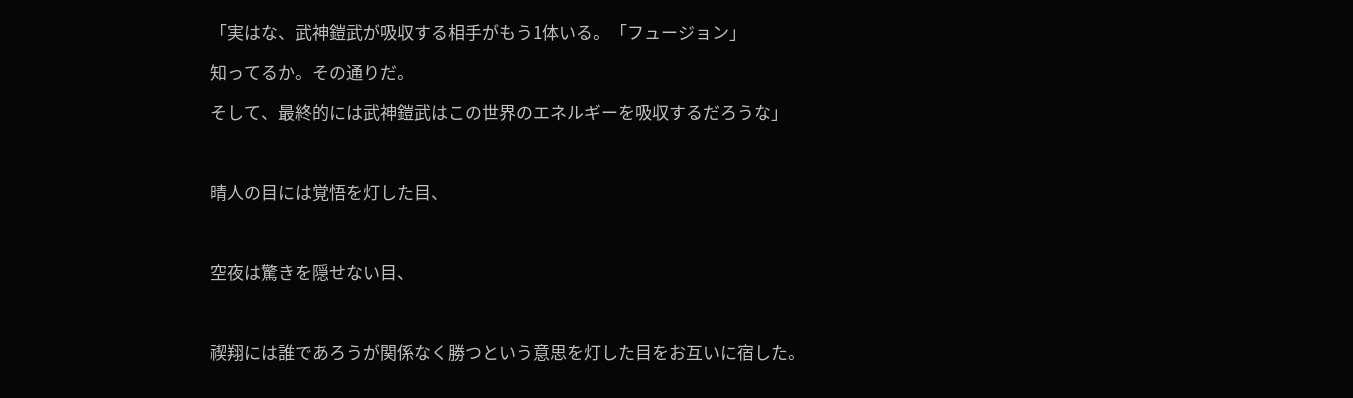「実はな、武神鎧武が吸収する相手がもう1体いる。「フュージョン」

知ってるか。その通りだ。

そして、最終的には武神鎧武はこの世界のエネルギーを吸収するだろうな」



晴人の目には覚悟を灯した目、



空夜は驚きを隠せない目、



禊翔には誰であろうが関係なく勝つという意思を灯した目をお互いに宿した。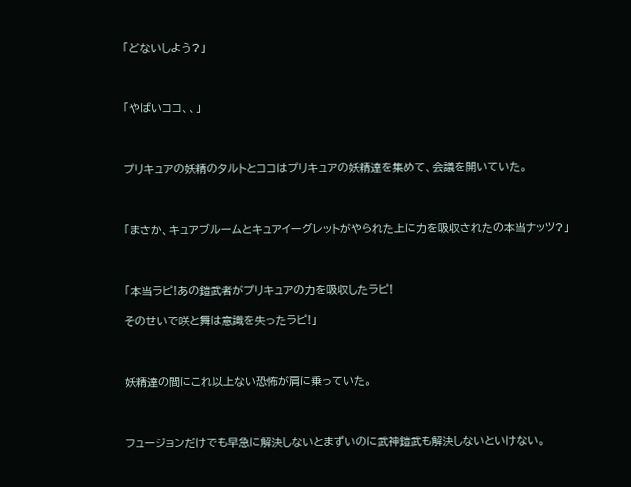「どないしよう?」



「やばいココ、、」



プリキュアの妖精のタルトとココはプリキュアの妖精達を集めて、会議を開いていた。



「まさか、キュアブルームとキュアイーグレットがやられた上に力を吸収されたの本当ナッツ?」



「本当ラピ!あの鎧武者がプリキュアの力を吸収したラピ!

そのせいで咲と舞は意識を失ったラピ!」



妖精達の間にこれ以上ない恐怖が肩に乗っていた。



フュージョンだけでも早急に解決しないとまずいのに武神鎧武も解決しないといけない。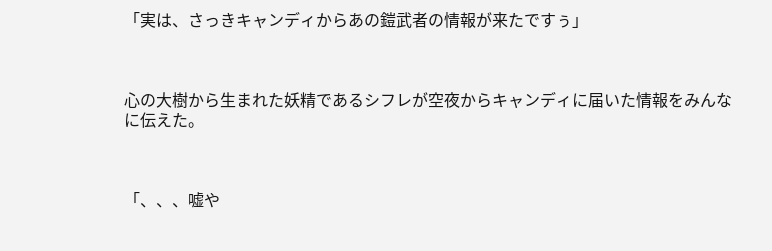「実は、さっきキャンディからあの鎧武者の情報が来たですぅ」



心の大樹から生まれた妖精であるシフレが空夜からキャンディに届いた情報をみんなに伝えた。



「、、、嘘や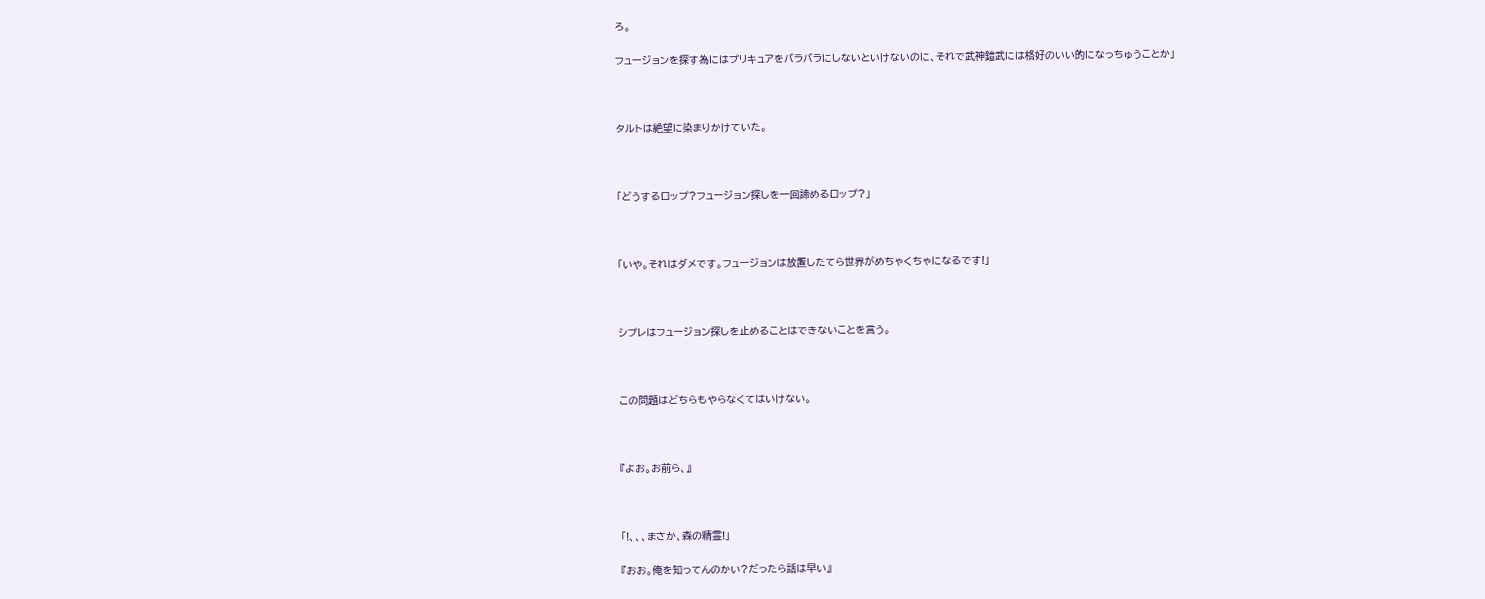ろ。

フュージョンを探す為にはプリキュアをバラバラにしないといけないのに、それで武神鎧武には格好のいい的になっちゅうことか」



タルトは絶望に染まりかけていた。



「どうするロップ?フュージョン探しを一回諦めるロップ?」



「いや。それはダメです。フュージョンは放置したてら世界がめちゃくちゃになるです!」



シプレはフュージョン探しを止めることはできないことを言う。



この問題はどちらもやらなくてはいけない。



『よお。お前ら、』



「!、、、まさか、森の精霊!」

『おお。俺を知ってんのかい?だったら話は早い』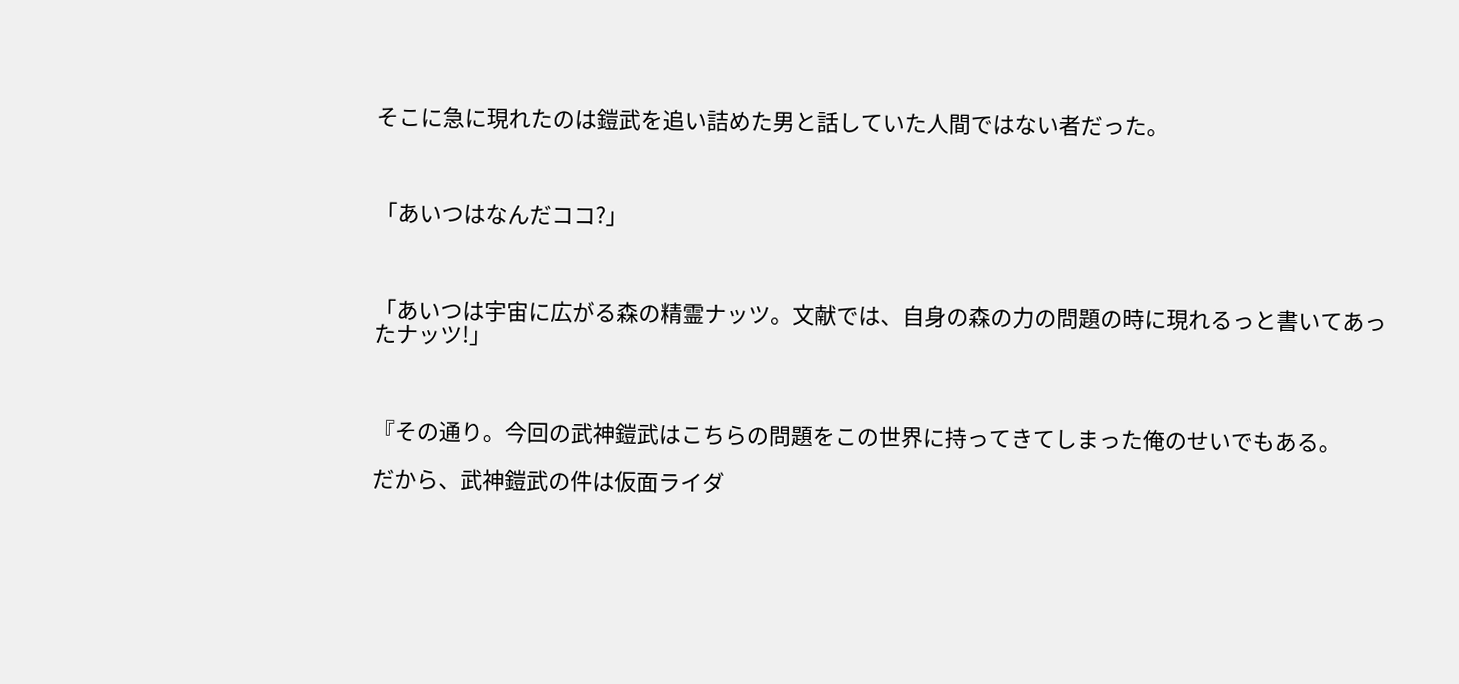そこに急に現れたのは鎧武を追い詰めた男と話していた人間ではない者だった。



「あいつはなんだココ?」



「あいつは宇宙に広がる森の精霊ナッツ。文献では、自身の森の力の問題の時に現れるっと書いてあったナッツ!」



『その通り。今回の武神鎧武はこちらの問題をこの世界に持ってきてしまった俺のせいでもある。

だから、武神鎧武の件は仮面ライダ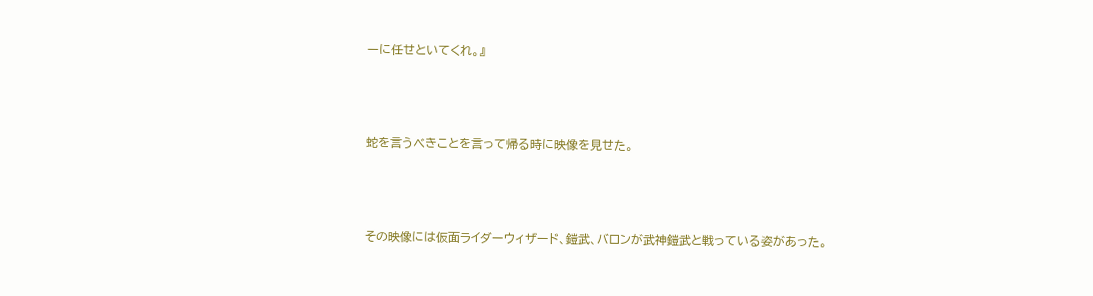ーに任せといてくれ。』



蛇を言うべきことを言って帰る時に映像を見せた。



その映像には仮面ライダーウィザード、鎧武、バロンが武神鎧武と戦っている姿があった。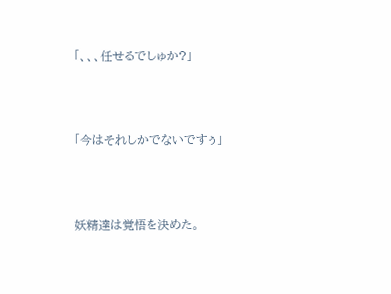「、、、任せるでしゅか?」



「今はそれしかでないですぅ」



妖精達は覚悟を決めた。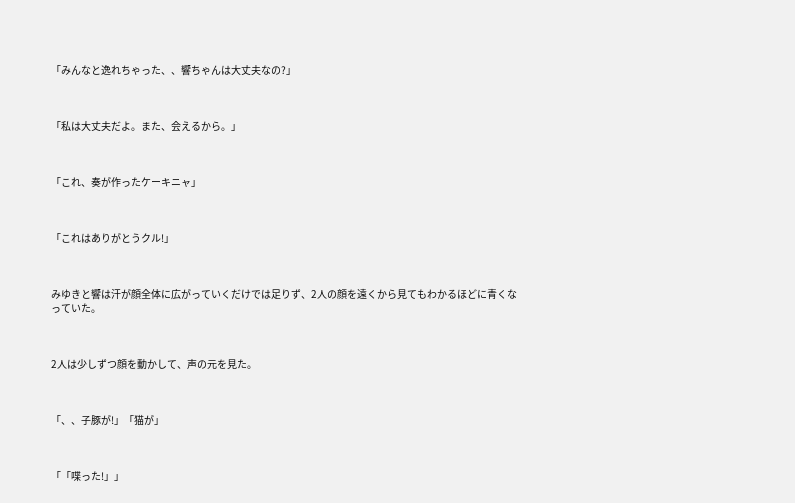「みんなと逸れちゃった、、響ちゃんは大丈夫なの?」



「私は大丈夫だよ。また、会えるから。」



「これ、奏が作ったケーキニャ」



「これはありがとうクル!」



みゆきと響は汗が顔全体に広がっていくだけでは足りず、2人の顔を遠くから見てもわかるほどに青くなっていた。



2人は少しずつ顔を動かして、声の元を見た。



「、、子豚が!」「猫が」



「「喋った!」」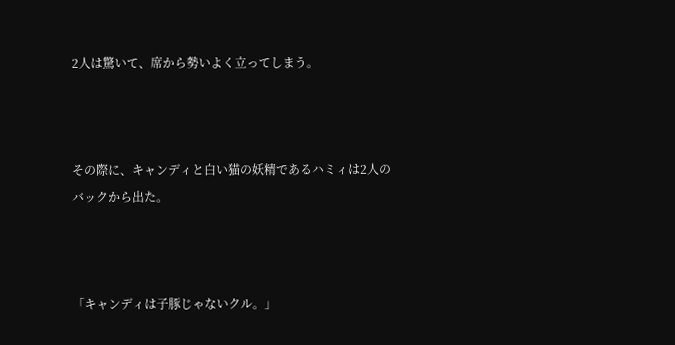2人は驚いて、席から勢いよく立ってしまう。



その際に、キャンディと白い猫の妖精であるハミィは2人のバックから出た。



「キャンディは子豚じゃないクル。」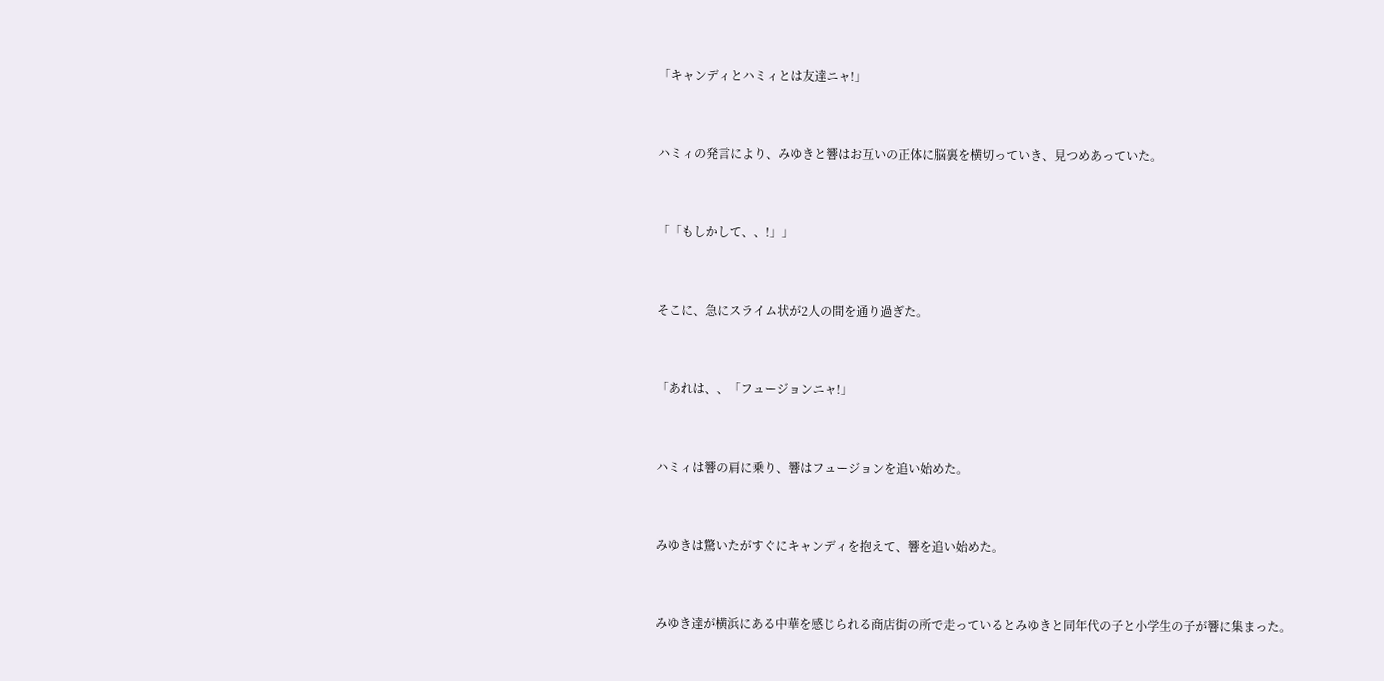「キャンディとハミィとは友達ニャ!」



ハミィの発言により、みゆきと響はお互いの正体に脳裏を横切っていき、見つめあっていた。



「「もしかして、、!」」



そこに、急にスライム状が2人の間を通り過ぎた。



「あれは、、「フュージョンニャ!」



ハミィは響の肩に乗り、響はフュージョンを追い始めた。



みゆきは驚いたがすぐにキャンディを抱えて、響を追い始めた。



みゆき達が横浜にある中華を感じられる商店街の所で走っているとみゆきと同年代の子と小学生の子が響に集まった。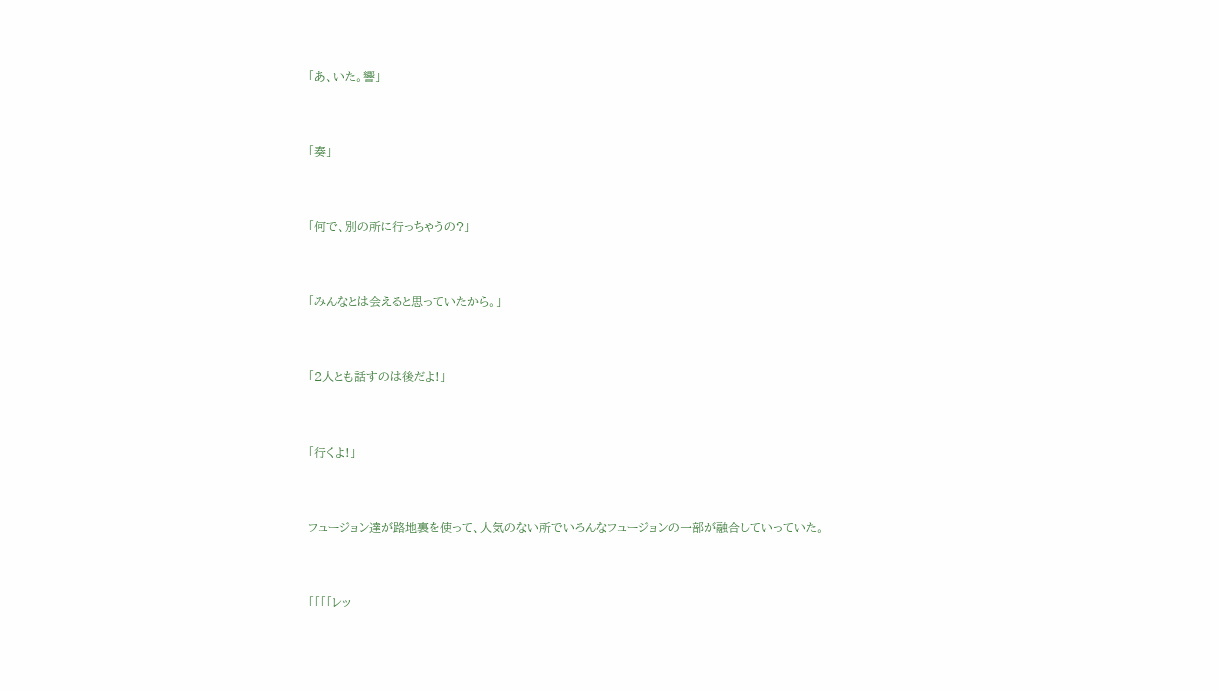「あ、いた。響」



「奏」



「何で、別の所に行っちゃうの?」



「みんなとは会えると思っていたから。」



「2人とも話すのは後だよ!」



「行くよ!」



フュージョン達が路地裏を使って、人気のない所でいろんなフュージョンの一部が融合していっていた。



「「「「レッ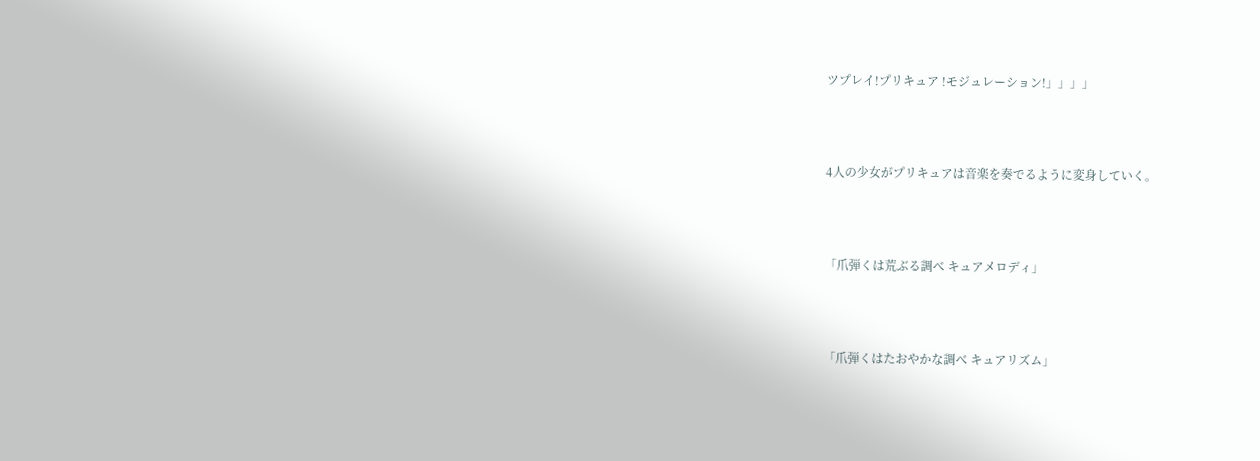ツプレイ!プリキュア !モジュレーション!」」」」



4人の少女がプリキュアは音楽を奏でるように変身していく。



「爪弾くは荒ぶる調べ キュアメロディ」



「爪弾くはたおやかな調べ キュアリズム」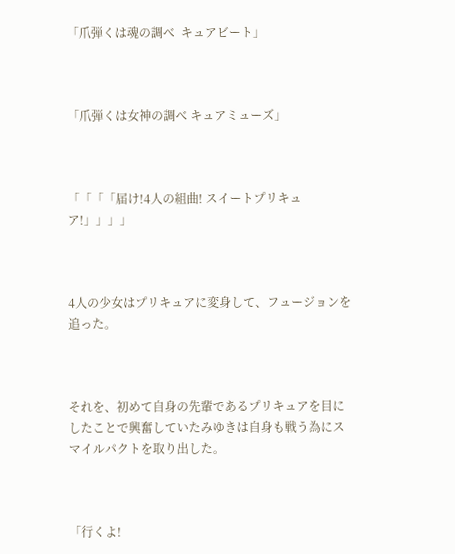「爪弾くは魂の調べ  キュアビート」



「爪弾くは女神の調べ キュアミューズ」



「「「「届け!4人の組曲! スイートプリキュア!」」」」



4人の少女はプリキュアに変身して、フュージョンを追った。



それを、初めて自身の先輩であるプリキュアを目にしたことで興奮していたみゆきは自身も戦う為にスマイルパクトを取り出した。



「行くよ!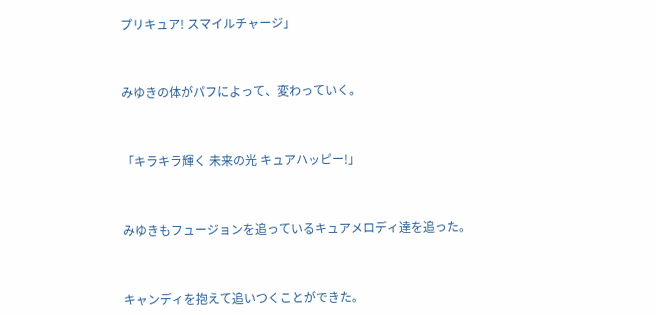プリキュア! スマイルチャージ」



みゆきの体がパフによって、変わっていく。



「キラキラ輝く 未来の光 キュアハッピー!」



みゆきもフュージョンを追っているキュアメロディ達を追った。



キャンディを抱えて追いつくことができた。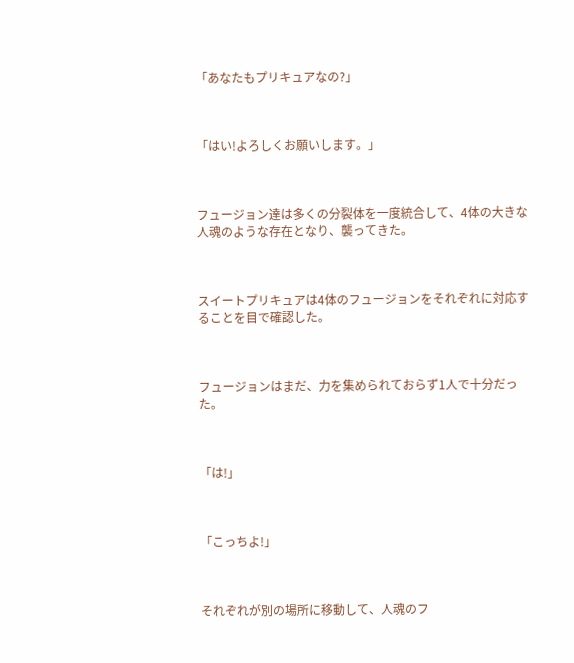「あなたもプリキュアなの?」



「はい!よろしくお願いします。」



フュージョン達は多くの分裂体を一度統合して、4体の大きな人魂のような存在となり、襲ってきた。



スイートプリキュアは4体のフュージョンをそれぞれに対応することを目で確認した。



フュージョンはまだ、力を集められておらず1人で十分だった。



「は!」



「こっちよ!」



それぞれが別の場所に移動して、人魂のフ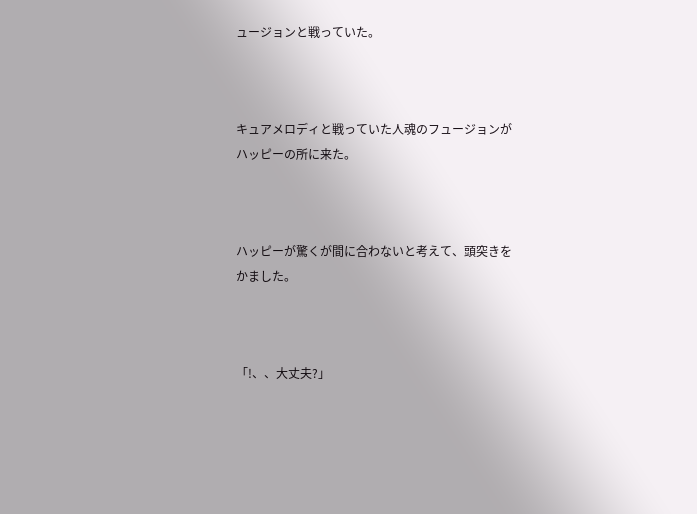ュージョンと戦っていた。



キュアメロディと戦っていた人魂のフュージョンがハッピーの所に来た。



ハッピーが驚くが間に合わないと考えて、頭突きをかました。



「!、、大丈夫?」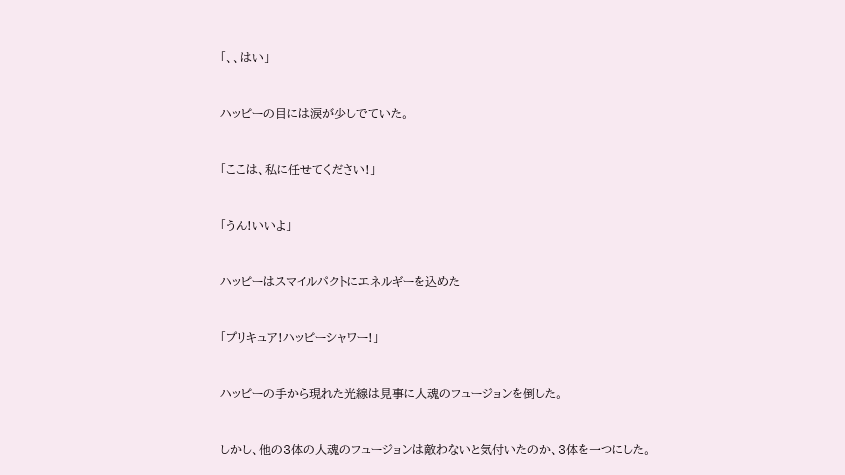「、、はい」



ハッピーの目には涙が少しでていた。



「ここは、私に任せてください!」



「うん!いいよ」



ハッピーはスマイルパクトにエネルギーを込めた



「プリキュア!ハッピーシャワー!」



ハッピーの手から現れた光線は見事に人魂のフュージョンを倒した。



しかし、他の3体の人魂のフュージョンは敵わないと気付いたのか、3体を一つにした。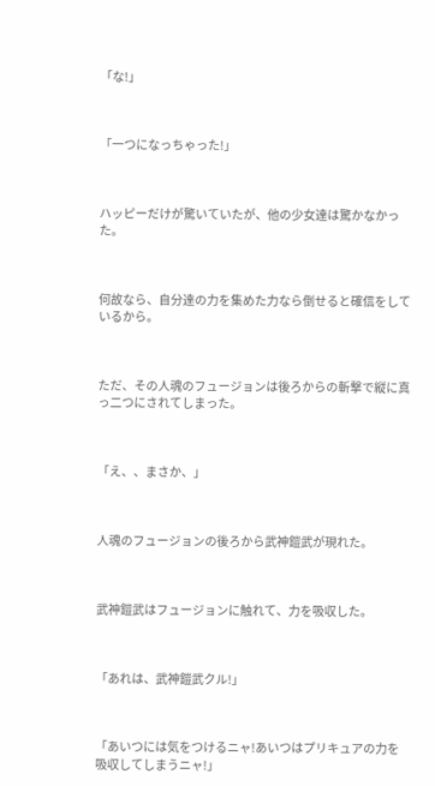「な!」



「一つになっちゃった!」



ハッピーだけが驚いていたが、他の少女達は驚かなかった。



何故なら、自分達の力を集めた力なら倒せると確信をしているから。



ただ、その人魂のフュージョンは後ろからの斬撃で縦に真っ二つにされてしまった。



「え、、まさか、」



人魂のフュージョンの後ろから武神鎧武が現れた。



武神鎧武はフュージョンに触れて、力を吸収した。



「あれは、武神鎧武クル!」



「あいつには気をつけるニャ!あいつはプリキュアの力を吸収してしまうニャ!」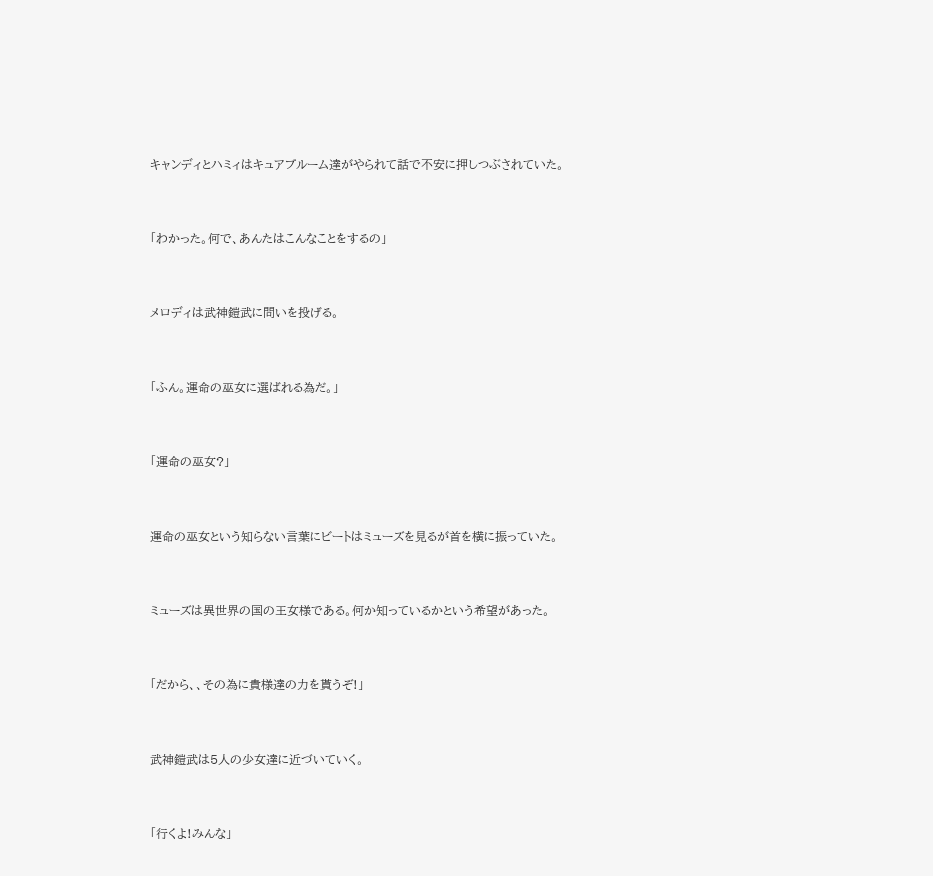キャンディとハミィはキュアブルーム達がやられて話で不安に押しつぶされていた。



「わかった。何で、あんたはこんなことをするの」



メロディは武神鎧武に問いを投げる。



「ふん。運命の巫女に選ばれる為だ。」



「運命の巫女?」



運命の巫女という知らない言葉にビートはミューズを見るが首を横に振っていた。



ミューズは異世界の国の王女様である。何か知っているかという希望があった。



「だから、、その為に貴様達の力を貰うぞ!」



武神鎧武は5人の少女達に近づいていく。



「行くよ!みんな」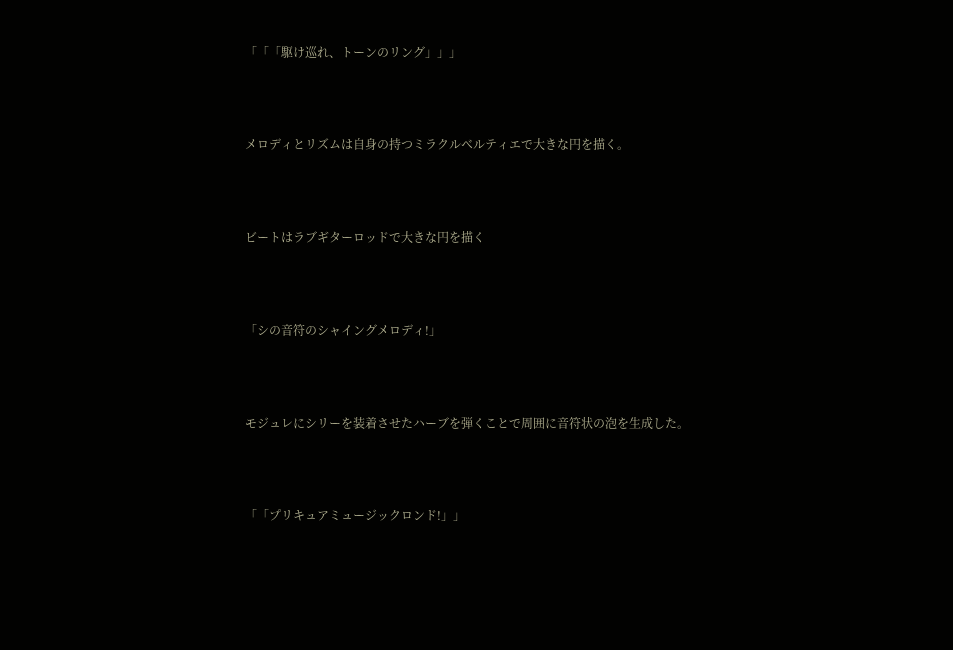「「「駆け巡れ、トーンのリング」」」



メロディとリズムは自身の持つミラクルベルティエで大きな円を描く。



ビートはラブギターロッドで大きな円を描く



「シの音符のシャイングメロディ!」



モジュレにシリーを装着させたハーブを弾くことで周囲に音符状の泡を生成した。



「「プリキュアミュージックロンド!」」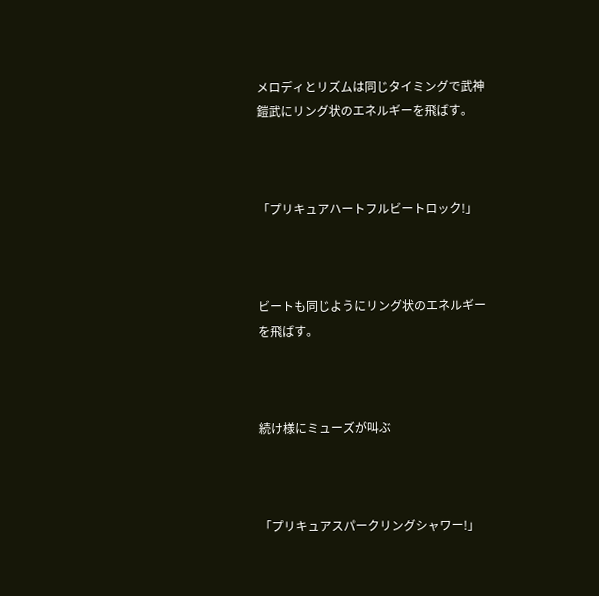メロディとリズムは同じタイミングで武神鎧武にリング状のエネルギーを飛ばす。



「プリキュアハートフルビートロック!」



ビートも同じようにリング状のエネルギーを飛ばす。



続け様にミューズが叫ぶ



「プリキュアスパークリングシャワー!」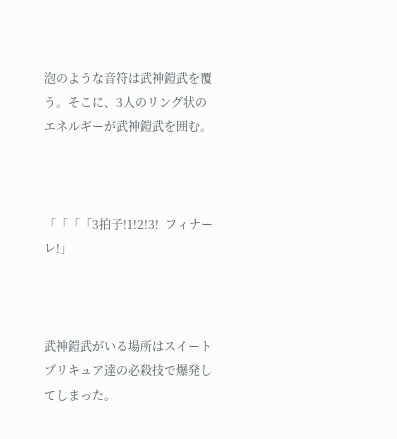泡のような音符は武神鎧武を覆う。そこに、3人のリング状のエネルギーが武神鎧武を囲む。



「「「「3拍子!1!2!3!  フィナーレ!」



武神鎧武がいる場所はスイートプリキュア達の必殺技で爆発してしまった。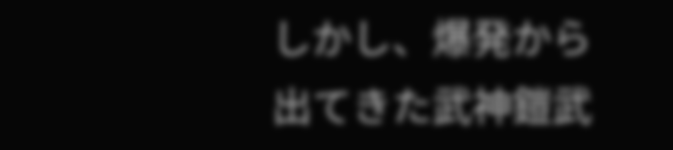しかし、爆発から出てきた武神鎧武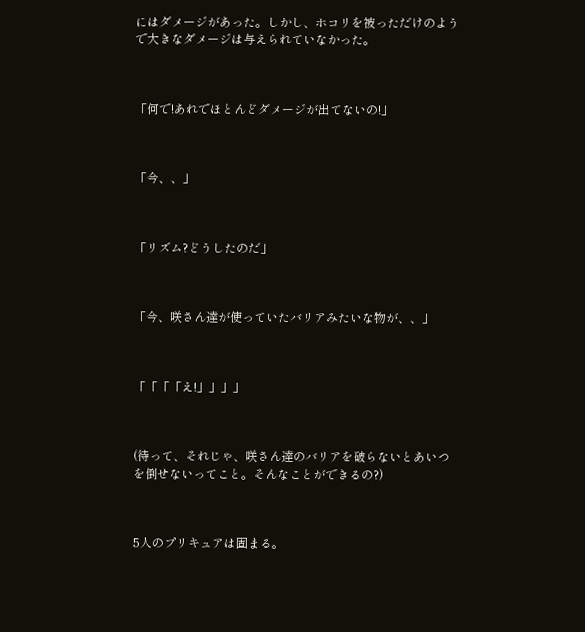にはダメージがあった。しかし、ホコリを被っただけのようで大きなダメージは与えられていなかった。



「何で!あれでほとんどダメージが出てないの!」



「今、、」



「リズム?どうしたのだ」



「今、咲さん達が使っていたバリアみたいな物が、、」



「「「「え!」」」」



(待って、それじゃ、咲さん達のバリアを破らないとあいつを倒せないってこと。そんなことができるの?)



5人のプリキュアは固まる。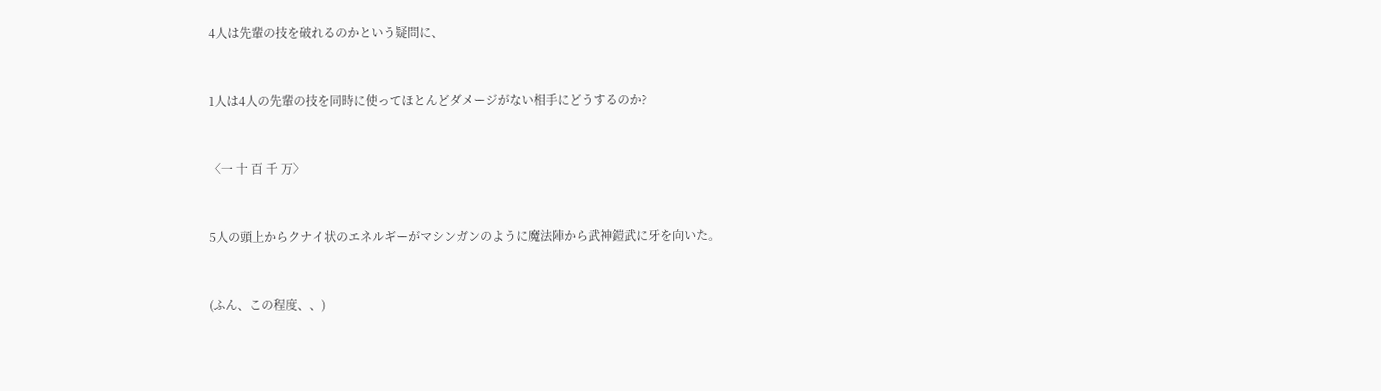4人は先輩の技を破れるのかという疑問に、



1人は4人の先輩の技を同時に使ってほとんどダメージがない相手にどうするのか?



〈一 十 百 千 万〉



5人の頭上からクナイ状のエネルギーがマシンガンのように魔法陣から武神鎧武に牙を向いた。



(ふん、この程度、、)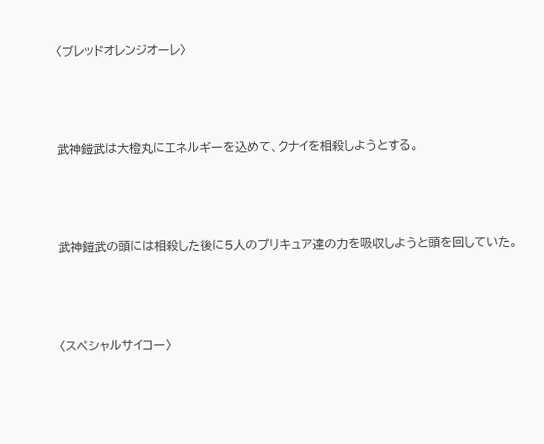〈ブレッドオレンジオーレ〉



武神鎧武は大橙丸にエネルギーを込めて、クナイを相殺しようとする。



武神鎧武の頭には相殺した後に5人のプリキュア達の力を吸収しようと頭を回していた。



〈スペシャルサイコー〉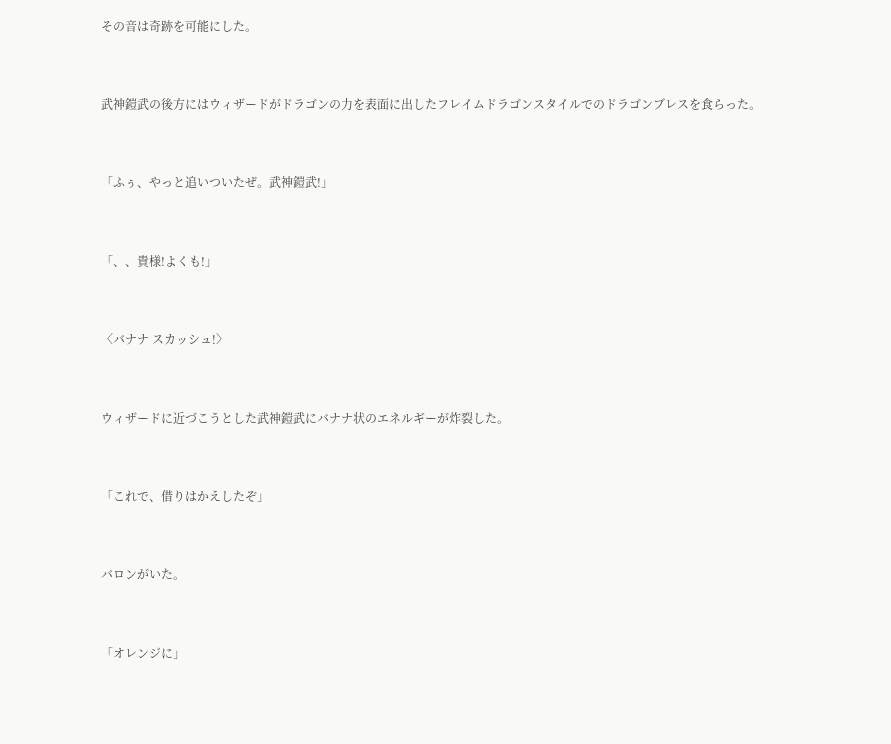その音は奇跡を可能にした。



武神鎧武の後方にはウィザードがドラゴンの力を表面に出したフレイムドラゴンスタイルでのドラゴンブレスを食らった。



「ふぅ、やっと追いついたぜ。武神鎧武!」



「、、貴様!よくも!」



〈バナナ スカッシュ!〉



ウィザードに近づこうとした武神鎧武にバナナ状のエネルギーが炸裂した。



「これで、借りはかえしたぞ」



バロンがいた。



「オレンジに」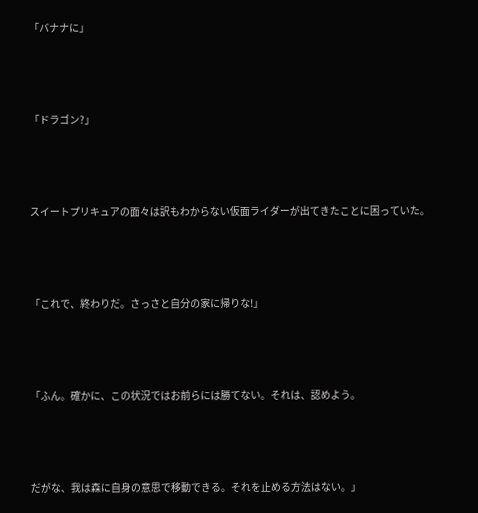「バナナに」



「ドラゴン?」



スイートプリキュアの面々は訳もわからない仮面ライダーが出てきたことに困っていた。



「これで、終わりだ。さっさと自分の家に帰りな!」



「ふん。確かに、この状況ではお前らには勝てない。それは、認めよう。



だがな、我は森に自身の意思で移動できる。それを止める方法はない。」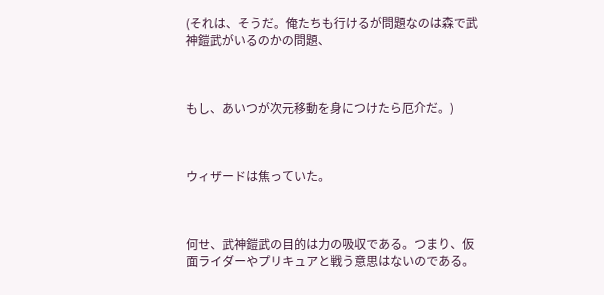(それは、そうだ。俺たちも行けるが問題なのは森で武神鎧武がいるのかの問題、



もし、あいつが次元移動を身につけたら厄介だ。)



ウィザードは焦っていた。



何せ、武神鎧武の目的は力の吸収である。つまり、仮面ライダーやプリキュアと戦う意思はないのである。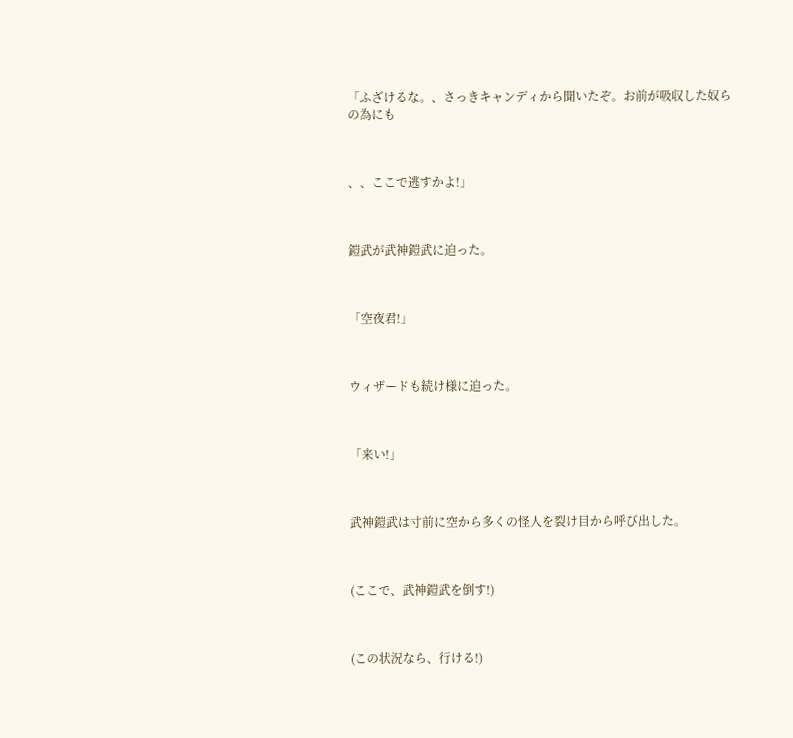「ふざけるな。、さっきキャンディから聞いたぞ。お前が吸収した奴らの為にも



、、ここで逃すかよ!」



鎧武が武神鎧武に迫った。



「空夜君!」



ウィザードも続け様に迫った。



「来い!」



武神鎧武は寸前に空から多くの怪人を裂け目から呼び出した。



(ここで、武神鎧武を倒す!)



(この状況なら、行ける!)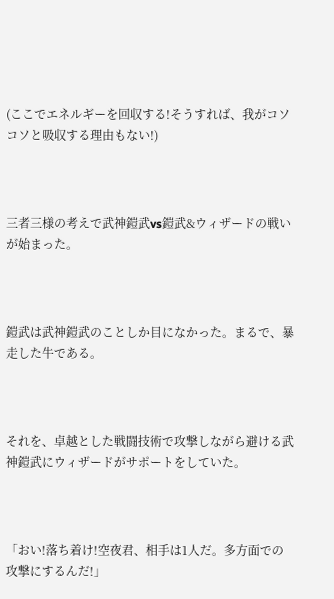(ここでエネルギーを回収する!そうすれば、我がコソコソと吸収する理由もない!)



三者三様の考えで武神鎧武vs鎧武&ウィザードの戦いが始まった。



鎧武は武神鎧武のことしか目になかった。まるで、暴走した牛である。



それを、卓越とした戦闘技術で攻撃しながら避ける武神鎧武にウィザードがサポートをしていた。



「おい!落ち着け!空夜君、相手は1人だ。多方面での攻撃にするんだ!」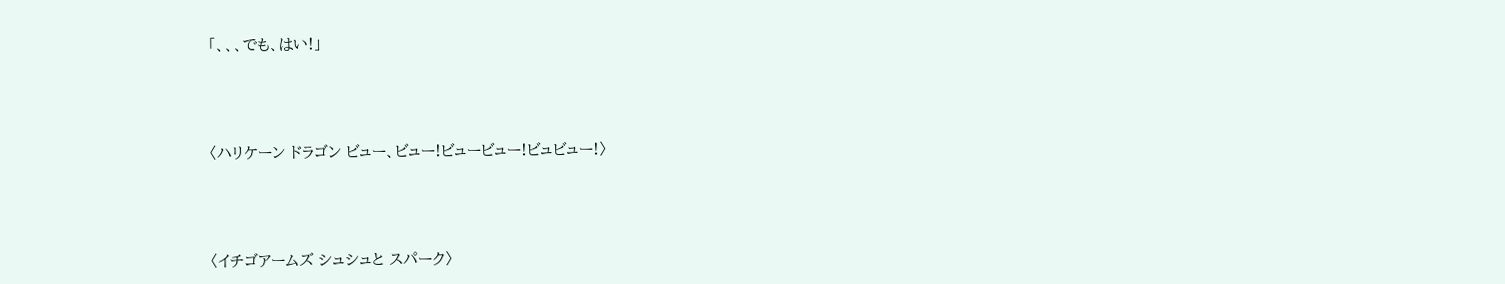「、、、でも、はい!」



〈ハリケーン ドラゴン ビュー、ビュー!ビュービュー!ビュビュー!〉



〈イチゴアームズ シュシュと スパーク〉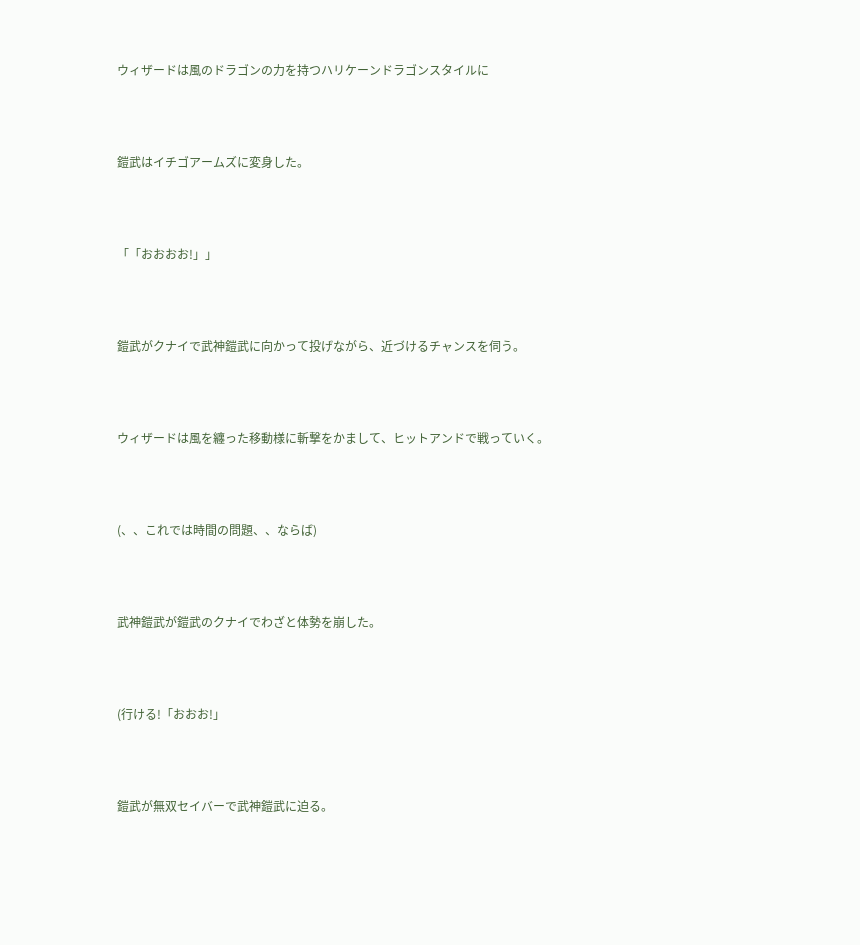ウィザードは風のドラゴンの力を持つハリケーンドラゴンスタイルに



鎧武はイチゴアームズに変身した。



「「おおおお!」」



鎧武がクナイで武神鎧武に向かって投げながら、近づけるチャンスを伺う。



ウィザードは風を纏った移動様に斬撃をかまして、ヒットアンドで戦っていく。



(、、これでは時間の問題、、ならば)



武神鎧武が鎧武のクナイでわざと体勢を崩した。



(行ける!「おおお!」



鎧武が無双セイバーで武神鎧武に迫る。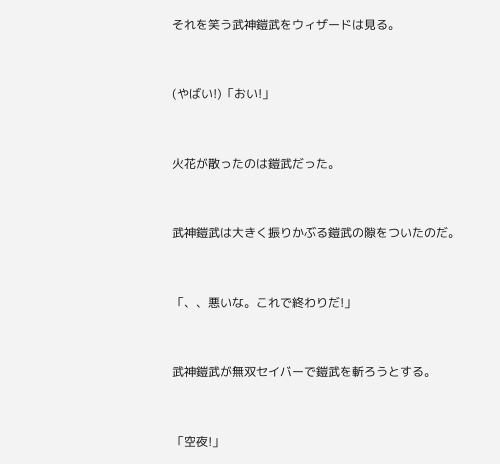それを笑う武神鎧武をウィザードは見る。



(やばい!)「おい!」



火花が散ったのは鎧武だった。



武神鎧武は大きく振りかぶる鎧武の隙をついたのだ。



「、、悪いな。これで終わりだ!」



武神鎧武が無双セイバーで鎧武を斬ろうとする。



「空夜!」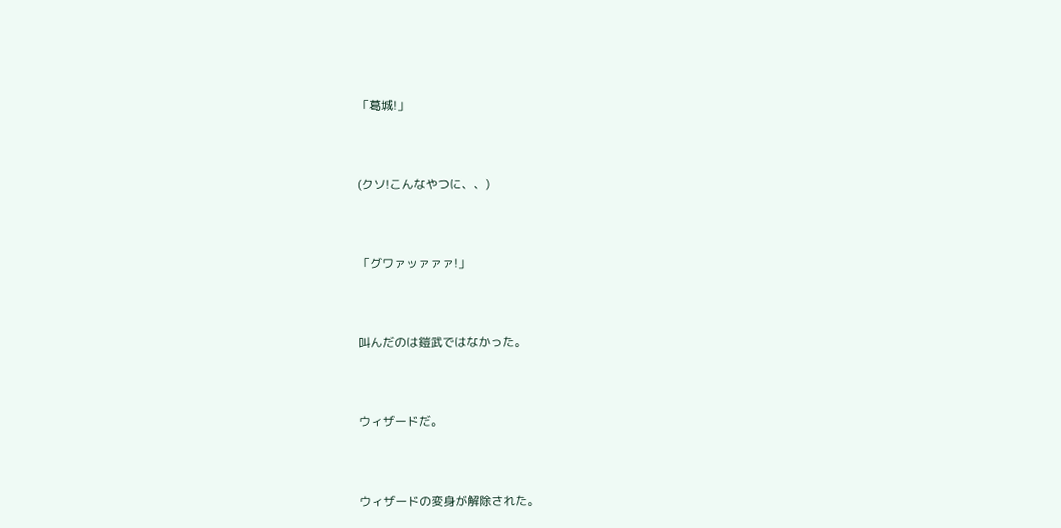「葛城!」



(クソ!こんなやつに、、)



「グワァッァァァ!」



叫んだのは鎧武ではなかった。



ウィザードだ。



ウィザードの変身が解除された。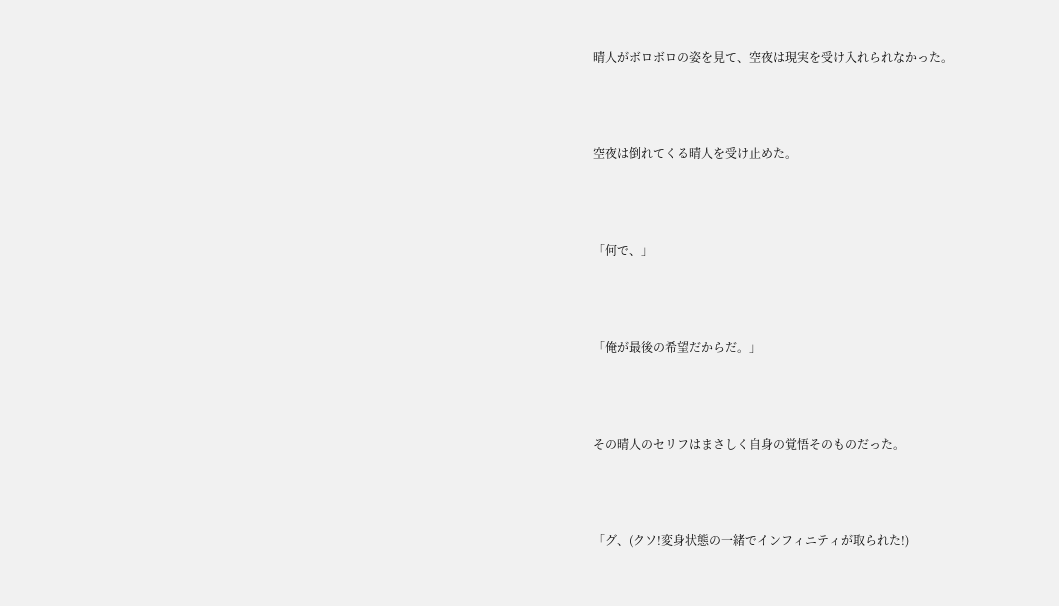晴人がボロボロの姿を見て、空夜は現実を受け入れられなかった。



空夜は倒れてくる晴人を受け止めた。



「何で、」



「俺が最後の希望だからだ。」



その晴人のセリフはまさしく自身の覚悟そのものだった。



「グ、(クソ!変身状態の一緒でインフィニティが取られた!)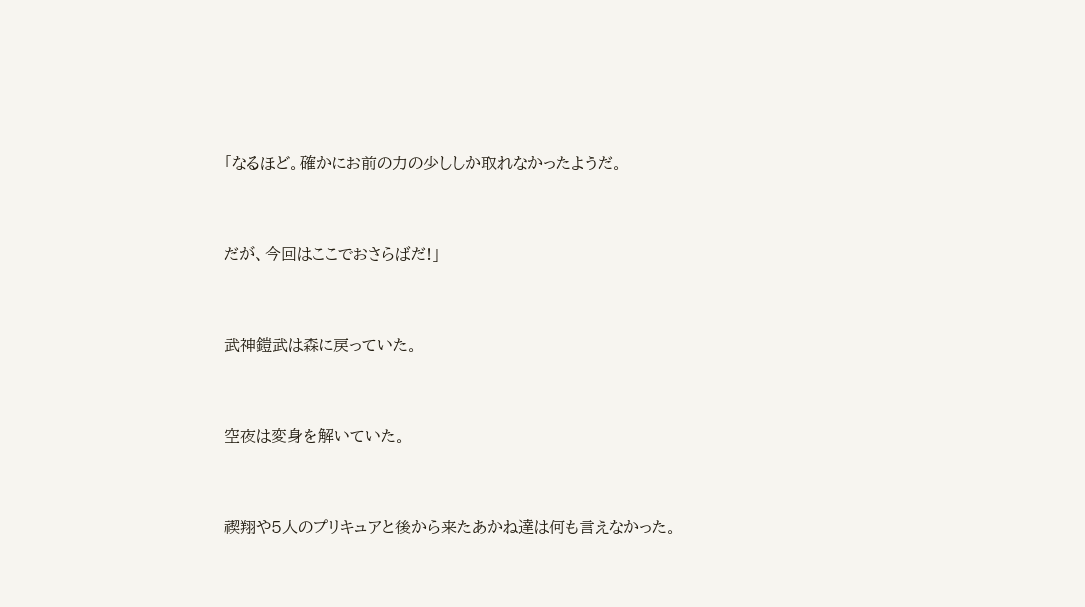「なるほど。確かにお前の力の少ししか取れなかったようだ。



だが、今回はここでおさらばだ!」



武神鎧武は森に戻っていた。



空夜は変身を解いていた。



禊翔や5人のプリキュアと後から来たあかね達は何も言えなかった。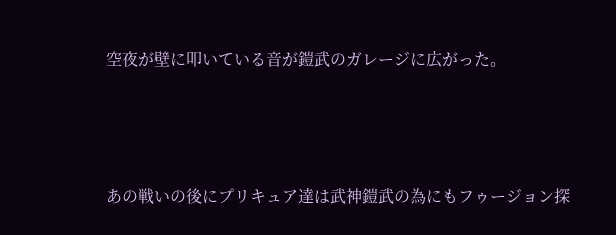空夜が壁に叩いている音が鎧武のガレージに広がった。



あの戦いの後にプリキュア達は武神鎧武の為にもフゥージョン探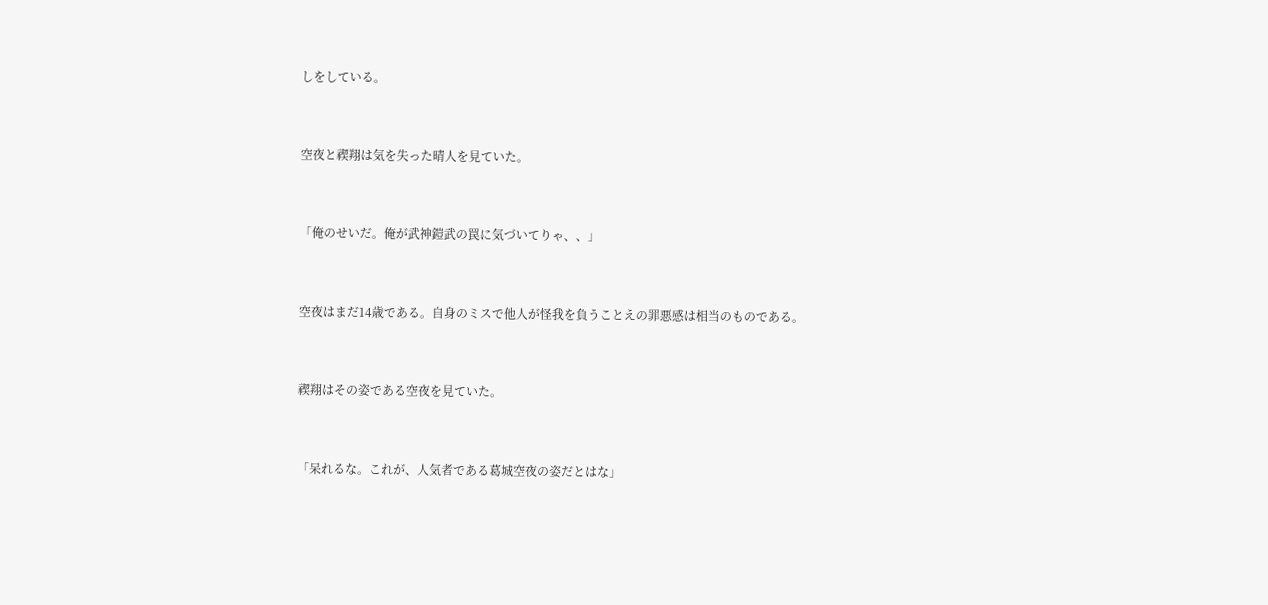しをしている。



空夜と禊翔は気を失った晴人を見ていた。



「俺のせいだ。俺が武神鎧武の罠に気づいてりゃ、、」



空夜はまだ14歳である。自身のミスで他人が怪我を負うことえの罪悪感は相当のものである。



禊翔はその姿である空夜を見ていた。



「呆れるな。これが、人気者である葛城空夜の姿だとはな」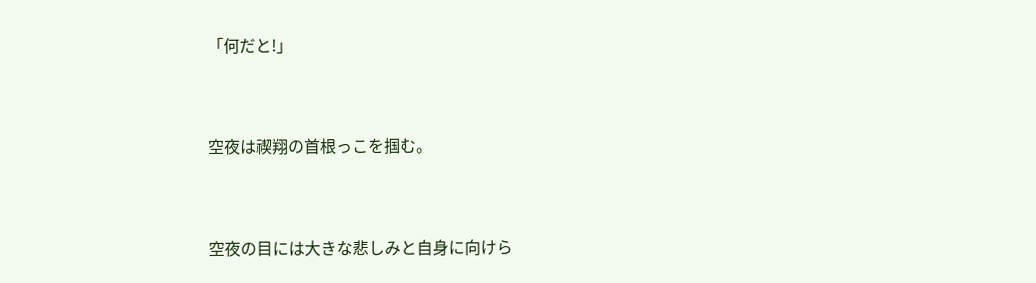「何だと!」



空夜は禊翔の首根っこを掴む。



空夜の目には大きな悲しみと自身に向けら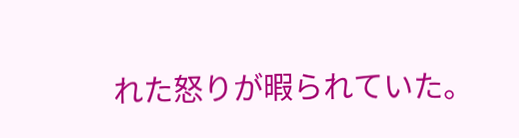れた怒りが暇られていた。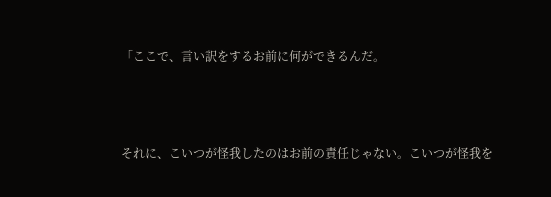「ここで、言い訳をするお前に何ができるんだ。



それに、こいつが怪我したのはお前の責任じゃない。こいつが怪我を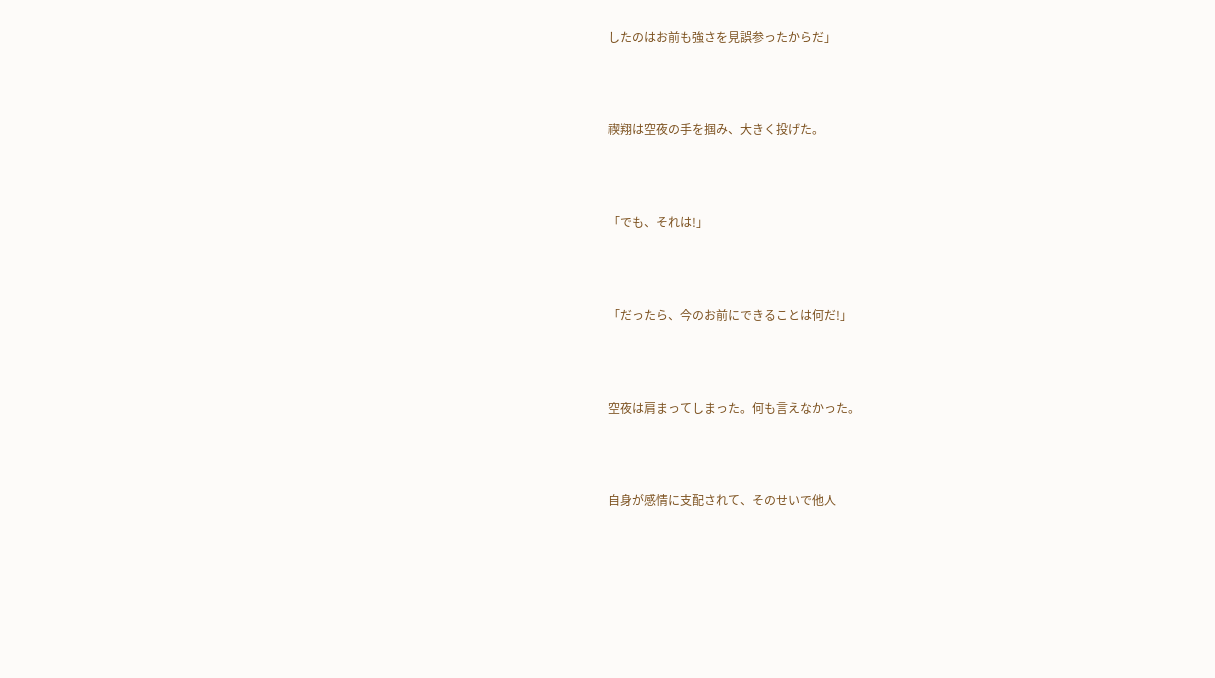したのはお前も強さを見誤参ったからだ」



禊翔は空夜の手を掴み、大きく投げた。



「でも、それは!」



「だったら、今のお前にできることは何だ!」



空夜は肩まってしまった。何も言えなかった。



自身が感情に支配されて、そのせいで他人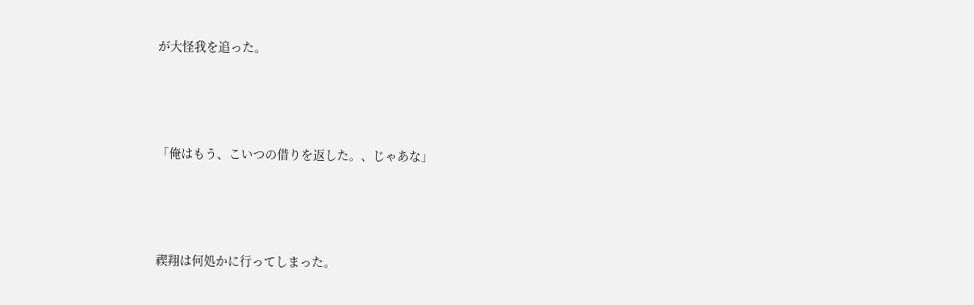が大怪我を追った。



「俺はもう、こいつの借りを返した。、じゃあな」



禊翔は何処かに行ってしまった。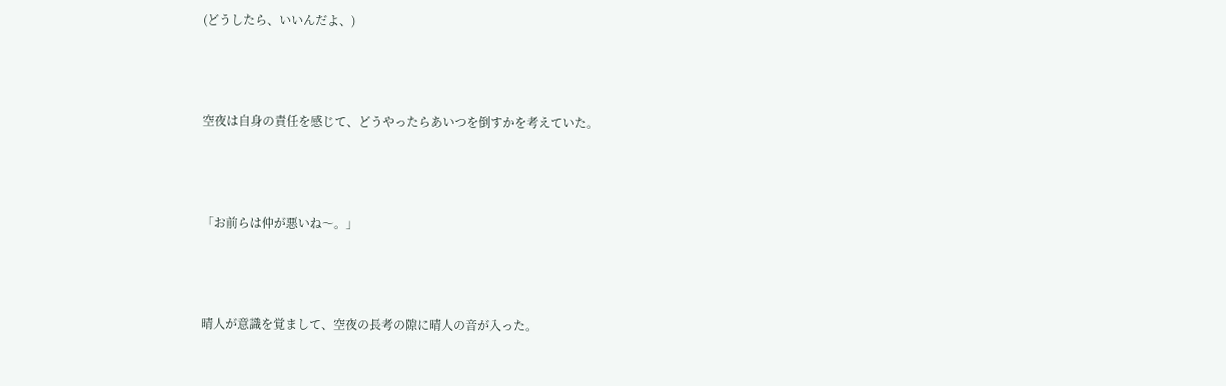(どうしたら、いいんだよ、)



空夜は自身の責任を感じて、どうやったらあいつを倒すかを考えていた。



「お前らは仲が悪いね〜。」



晴人が意識を覚まして、空夜の長考の隙に晴人の音が入った。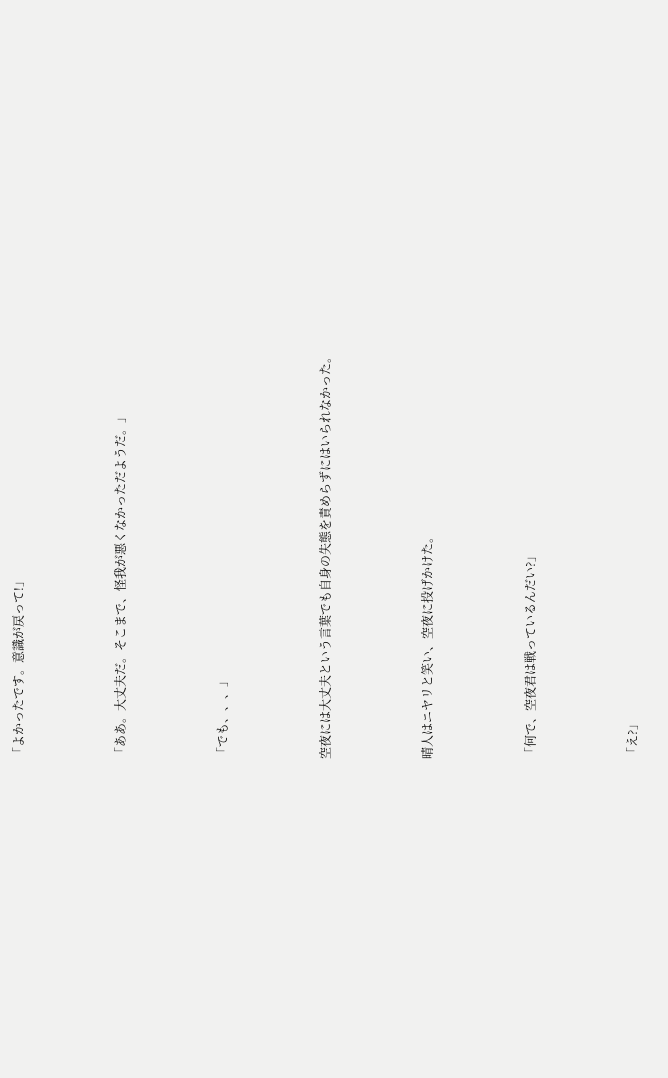「よかったです。意識が戻って!」



「ああ。大丈夫だ。そこまで、怪我が悪くなかっただようだ。」



「でも、、、」



空夜には大丈夫という言葉でも自身の失態を責めらずにはいられなかった。



晴人はニヤリと笑い、空夜に投げかけた。



「何で、空夜君は戦っているんだい?」



「え?」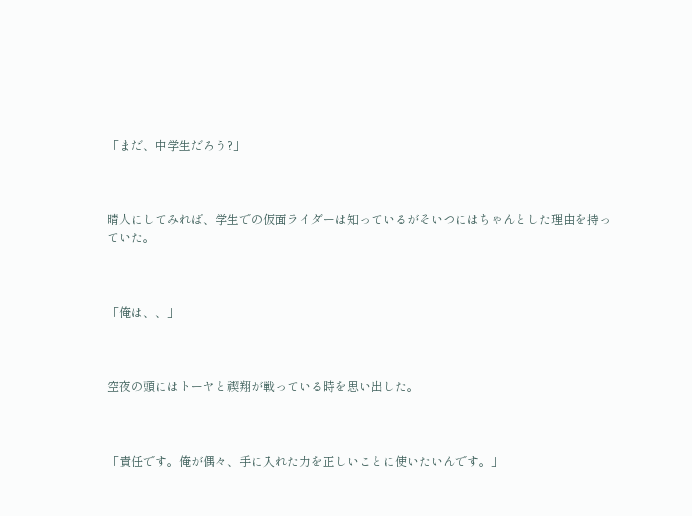「まだ、中学生だろう?」



晴人にしてみれば、学生での仮面ライダーは知っているがそいつにはちゃんとした理由を持っていた。



「俺は、、」



空夜の頭にはトーヤと禊翔が戦っている時を思い出した。



「責任です。俺が偶々、手に入れた力を正しいことに使いたいんです。」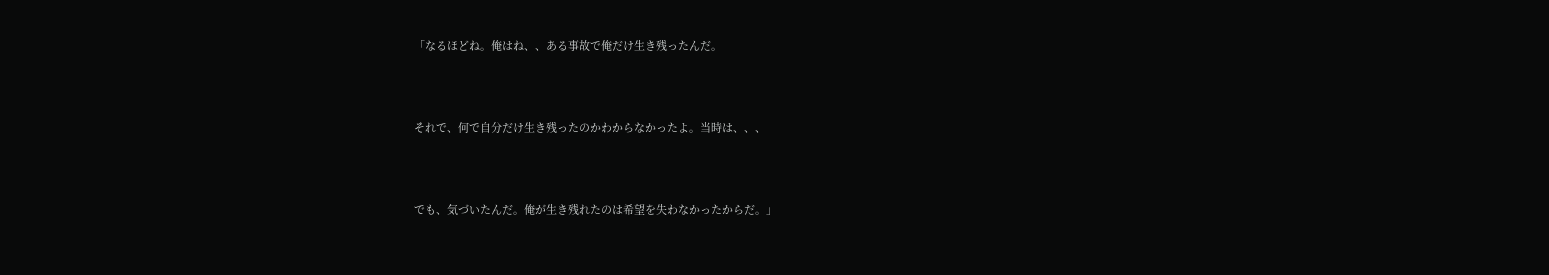「なるほどね。俺はね、、ある事故で俺だけ生き残ったんだ。



それで、何で自分だけ生き残ったのかわからなかったよ。当時は、、、



でも、気づいたんだ。俺が生き残れたのは希望を失わなかったからだ。」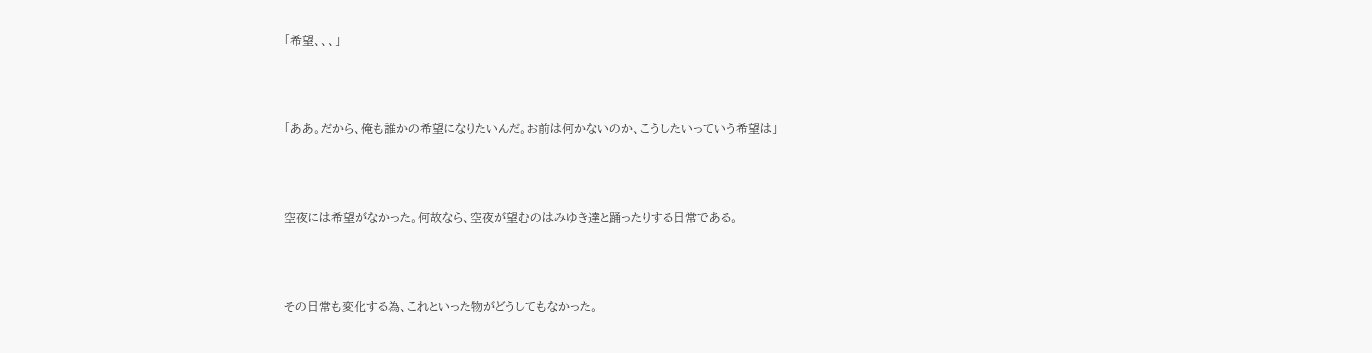「希望、、、」



「ああ。だから、俺も誰かの希望になりたいんだ。お前は何かないのか、こうしたいっていう希望は」



空夜には希望がなかった。何故なら、空夜が望むのはみゆき達と踊ったりする日常である。



その日常も変化する為、これといった物がどうしてもなかった。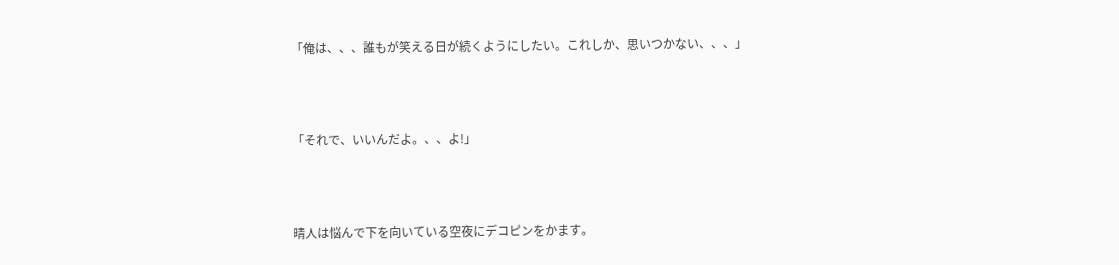「俺は、、、誰もが笑える日が続くようにしたい。これしか、思いつかない、、、」



「それで、いいんだよ。、、よ!」



晴人は悩んで下を向いている空夜にデコピンをかます。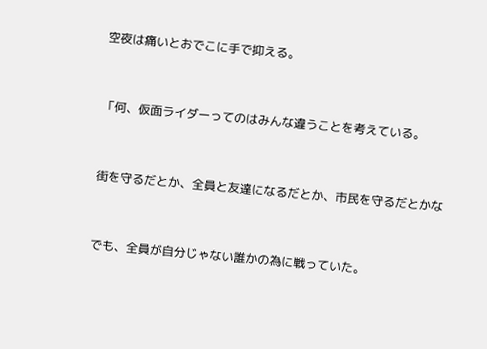空夜は痛いとおでこに手で抑える。



「何、仮面ライダーってのはみんな違うことを考えている。



街を守るだとか、全員と友達になるだとか、市民を守るだとかな



でも、全員が自分じゃない誰かの為に戦っていた。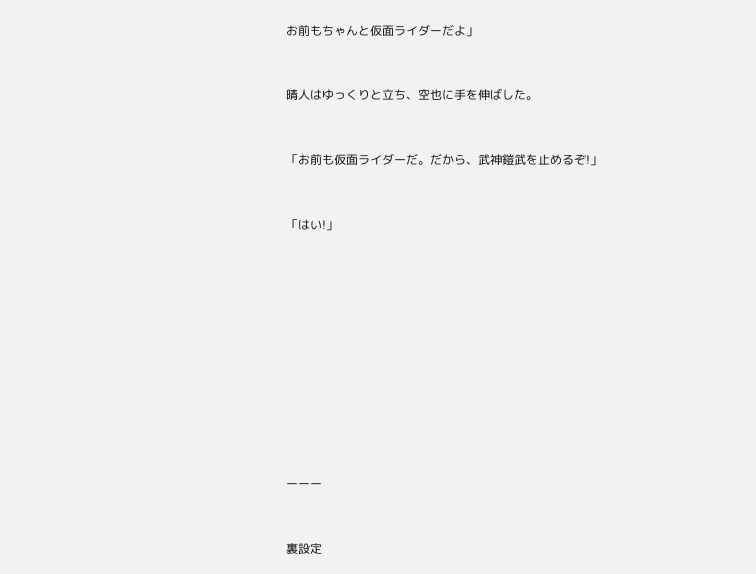お前もちゃんと仮面ライダーだよ」



晴人はゆっくりと立ち、空也に手を伸ばした。



「お前も仮面ライダーだ。だから、武神鎧武を止めるぞ!」



「はい!」















ーーー



裏設定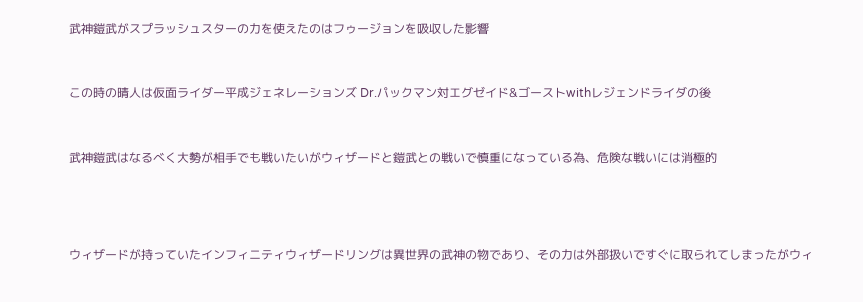武神鎧武がスプラッシュスターの力を使えたのはフゥージョンを吸収した影響



この時の晴人は仮面ライダー平成ジェネレーションズ Dr.パックマン対エグゼイド&ゴーストwithレジェンドライダの後



武神鎧武はなるべく大勢が相手でも戦いたいがウィザードと鎧武との戦いで慎重になっている為、危険な戦いには消極的





ウィザードが持っていたインフィニティウィザードリングは異世界の武神の物であり、その力は外部扱いですぐに取られてしまったがウィ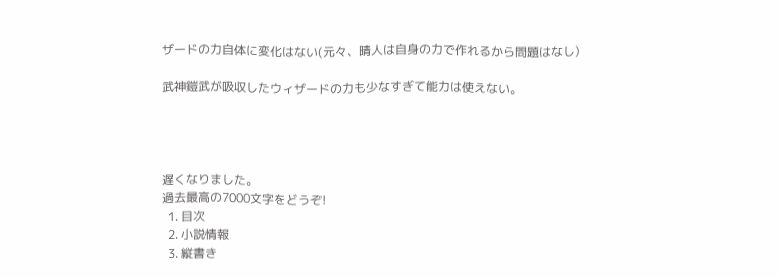ザードの力自体に変化はない(元々、晴人は自身の力で作れるから問題はなし)

武神鎧武が吸収したウィザードの力も少なすぎて能力は使えない。




遅くなりました。
過去最高の7000文字をどうぞ!
  1. 目次
  2. 小説情報
  3. 縦書き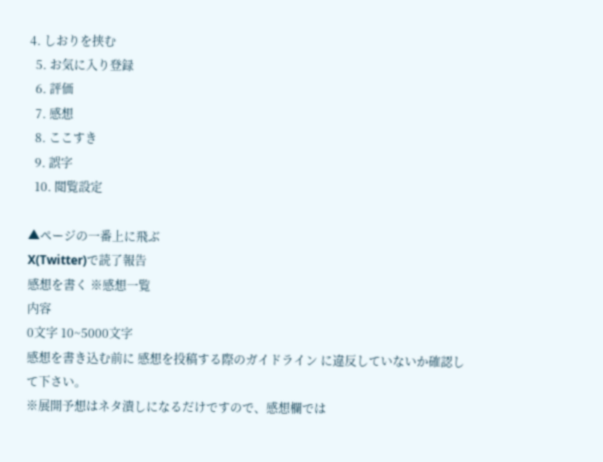4. しおりを挟む
  5. お気に入り登録
  6. 評価
  7. 感想
  8. ここすき
  9. 誤字
  10. 閲覧設定

▲ページの一番上に飛ぶ
X(Twitter)で読了報告
感想を書く ※感想一覧
内容
0文字 10~5000文字
感想を書き込む前に 感想を投稿する際のガイドライン に違反していないか確認して下さい。
※展開予想はネタ潰しになるだけですので、感想欄では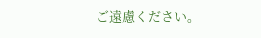ご遠慮ください。